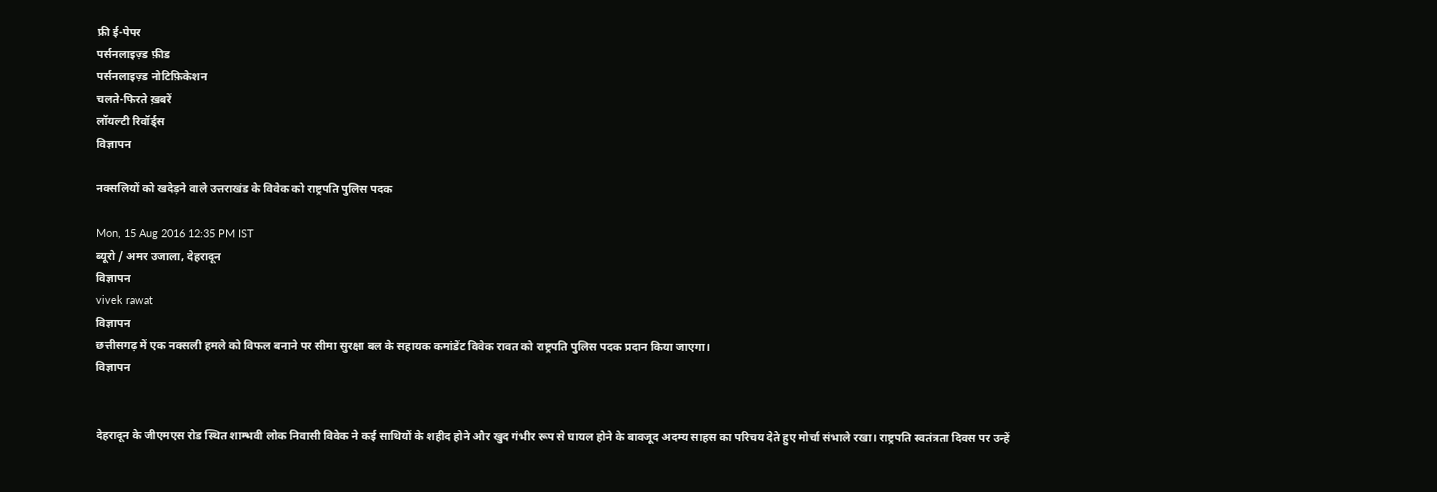फ्री ई-पेपर
पर्सनलाइज़्ड फ़ीड
पर्सनलाइज़्ड नोटिफ़िकेशन
चलते-फिरते ख़बरें
लॉयल्टी रिवॉर्ड्स
विज्ञापन

नक्सलियों को खदेड़ने वाले उत्तराखंड के विवेक को राष्ट्रपति पुलिस पदक

Mon, 15 Aug 2016 12:35 PM IST
ब्यूरो / अमर उजाला, देहरादून
विज्ञापन
vivek rawat
विज्ञापन
छत्तीसगढ़ में एक नक्सली हमले को विफल बनाने पर सीमा सुरक्षा बल के सहायक कमांडेंट विवेक रावत को राष्ट्रपति पुलिस पदक प्रदान किया जाएगा।
विज्ञापन


देहरादून के जीएमएस रोड स्थित शाम्भवी लोक निवासी विवेक ने कई साथियों के शहीद होने और खुद गंभीर रूप से घायल होने के बावजूद अदम्य साहस का परिचय देते हुए मोर्चा संभाले रखा। राष्ट्रपति स्वतंत्रता दिवस पर उन्हें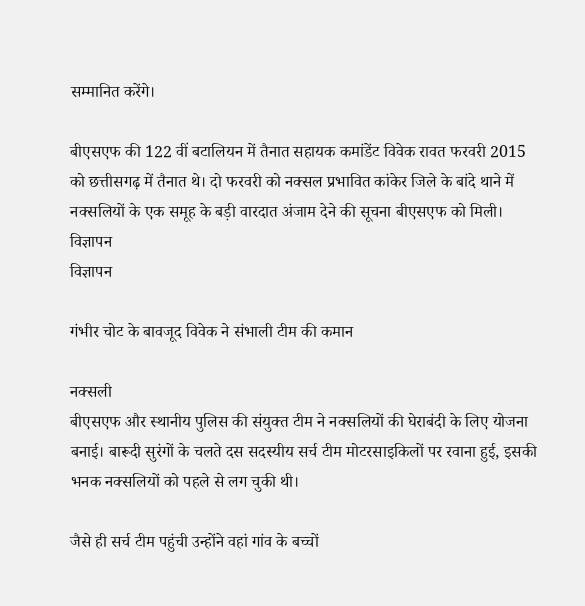सम्मानित करेंगे।

बीएसएफ की 122 वीं बटालियन में तैनात सहायक कमांडेंट विवेक रावत फरवरी 2015 को छत्तीसगढ़ में तैनात थे। दो फरवरी को नक्सल प्रभावित कांकेर जिले के बांदे थाने में नक्सलियों के एक समूह के बड़ी वारदात अंजाम देने की सूचना बीएसएफ को मिली।
विज्ञापन
विज्ञापन

गंभीर चोट के बावजूद विवेक ने संभाली टीम की कमान

नक्सली
बीएसएफ और स्थानीय पुलिस की संयुक्त टीम ने नक्सलियों की घेराबंदी के लिए योजना बनाई। बारूदी सुरंगों के चलते दस सदस्यीय सर्च टीम मोटरसाइकिलों पर रवाना हुई, इसकी भनक नक्सलियों को पहले से लग चुकी थी।

जैसे ही सर्च टीम पहुंची उन्होंने वहां गांव के बच्चों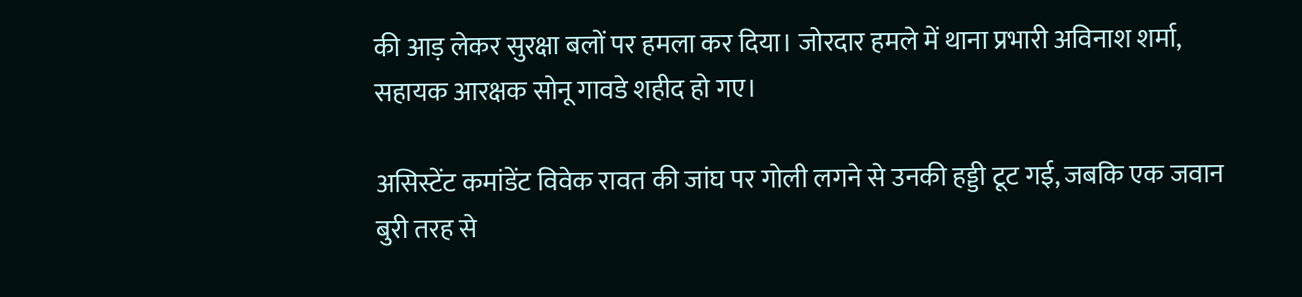की आड़ लेकर सुरक्षा बलों पर हमला कर दिया। जोरदार हमले में थाना प्रभारी अविनाश शर्मा, सहायक आरक्षक सोनू गावडे शहीद हो गए।

असिस्टेंट कमांडेंट विवेक रावत की जांघ पर गोली लगने से उनकी हड्डी टूट गई, जबकि एक जवान बुरी तरह से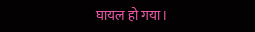घायल हो गया।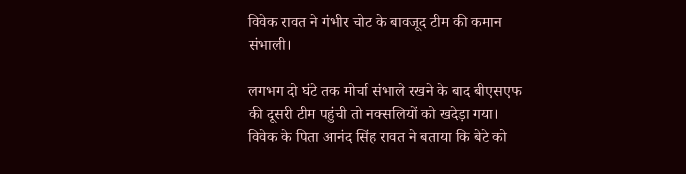विवेक रावत ने गंभीर चोट के बावजूद टीम की कमान संभाली।

लगभग दो घंटे तक मोर्चा संभाले रखने के बाद बीएसएफ की दूसरी टीम पहुंची तो नक्सलियों को खदेड़ा गया। विवेक के पिता आनंद सिंह रावत ने बताया कि बेटे को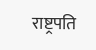राष्ट्रपति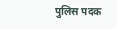पुलिस पदक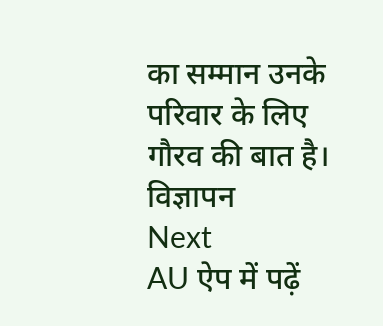का सम्मान उनके परिवार के लिए गौरव की बात है।
विज्ञापन
Next
AU ऐप में पढ़ें